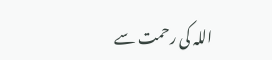اللہ کی رحمت سے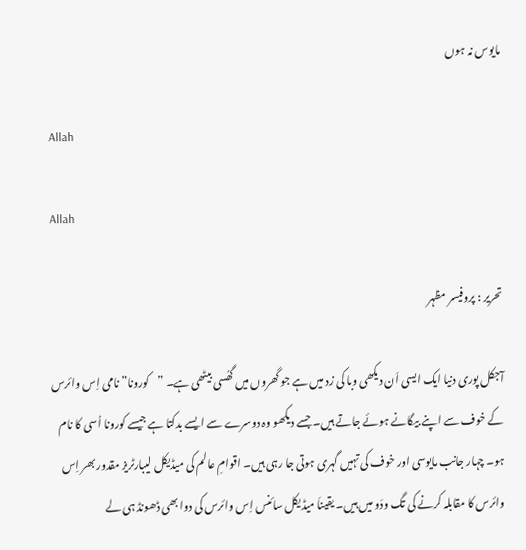مایوس نہ ہوں

Allah

Allah

تحریر : پروفیسر مظہر

آجکل پوری دنیا ایک ایسی اَن دیکھی وبا کی زد میں ہے جو گھروں میں گھُسی بیٹھی ہے۔ ”کورونا” نامی اِس وائرس کے خوف سے اپنے بیگانے ہوئے جاتے ہیں۔ جسے دیکھو وہ دوسرے سے ایسے بدکتا ہے جیسے کورونا اُسی کا نام ہو۔ چہار جانب مایوسی اور خوف کی تہیں گہری ہوتی جا رہی ہیں۔ اقوامِ عالم کی میڈیکل لیبارٹریز مقدور بھر اِس وائرس کا مقابلہ کرنے کی تگ ودَو میں ہیں۔ یقیناَ میڈیکل سائنس اِس وائرس کی دوا بھی ڈھونڈ ہی لے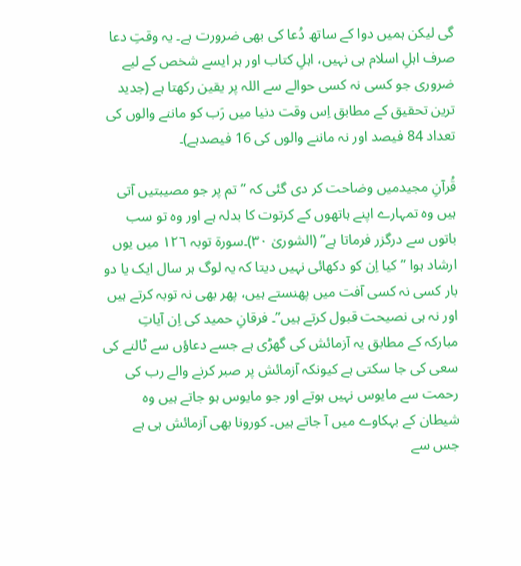گی لیکن ہمیں دوا کے ساتھ دُعا کی بھی ضرورت ہے۔ یہ وقتِ دعا صرف اہلِ اسلام ہی نہیں، اہلِ کتاب اور ہر ایسے شخص کے لیے ضروری جو کسی نہ کسی حوالے سے اللہ پر یقین رکھتا ہے (جدید ترین تحقیق کے مطابق اِس وقت دنیا میں رَب کو ماننے والوں کی تعداد 84 فیصد اور نہ ماننے والوں کی 16 فیصدہے)۔

قُرآنِ مجیدمیں وضاحت کر دی گئی کہ ”تم پر جو مصیبتیں آتی ہیں وہ تمہارے اپنے ہاتھوں کے کرتوت کا بدلہ ہے اور وہ تو سب باتوں سے درگزر فرماتا ہے” (الشوریٰ ٣٠)۔سورة توبہ ١٢٦ میں یوں ارشاد ہوا ”کیا اِن کو دکھائی نہیں دیتا کہ یہ لوگ ہر سال ایک یا دو بار کسی نہ کسی آفت میں پھنستے ہیں، پھر بھی نہ توبہ کرتے ہیں اور نہ ہی نصیحت قبول کرتے ہیں”۔ فرقانِ حمید کی اِن آیاتِ مبارکہ کے مطابق یہ آزمائش کی گھڑی ہے جسے دعاؤں سے ٹالنے کی سعی کی جا سکتی ہے کیونکہ آزمائش پر صبر کرنے والے رب کی رحمت سے مایوس نہیں ہوتے اور جو مایوس ہو جاتے ہیں وہ شیطان کے بہکاوے میں آ جاتے ہیں۔ کورونا بھی آزمائش ہی ہے جس سے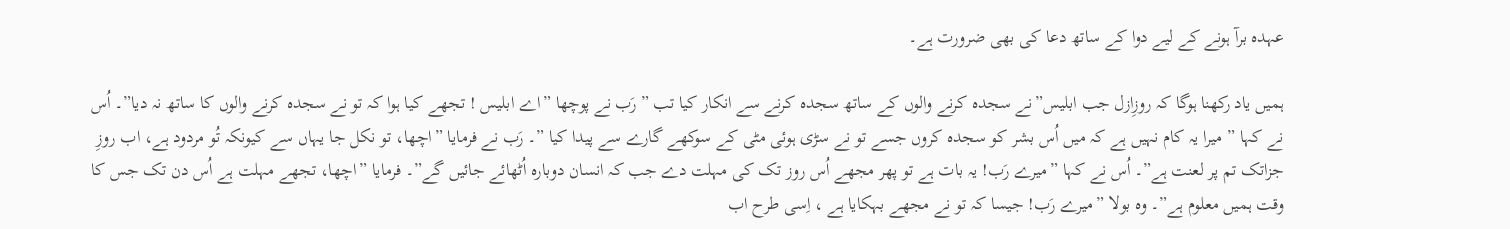عہدہ برآ ہونے کے لیے دوا کے ساتھ دعا کی بھی ضرورت ہے۔

ہمیں یاد رکھنا ہوگا کہ روزِازل جب ابلیس”نے سجدہ کرنے والوں کے ساتھ سجدہ کرنے سے انکار کیا تب ”رَب نے پوچھا ”اے ابلیس ! تجھے کیا ہوا کہ تو نے سجدہ کرنے والوں کا ساتھ نہ دیا”۔ اُس نے کہا ” میرا یہ کام نہیں ہے کہ میں اُس بشر کو سجدہ کروں جسے تو نے سڑی ہوئی مٹی کے سوکھے گارے سے پیدا کیا ”۔ رَب نے فرمایا ”اچھا، تو نکل جا یہاں سے کیونکہ تُو مردود ہے، اب روزِ جزاتک تم پر لعنت ہے”۔ اُس نے کہا ”میرے رَب! یہ بات ہے تو پھر مجھے اُس روز تک کی مہلت دے جب کہ انسان دوبارہ اُٹھائے جائیں گے”۔ فرمایا ”اچھا، تجھے مہلت ہے اُس دن تک جس کا وقت ہمیں معلوم ہے”۔ وہ بولا ”میرے رَب! جیسا کہ تو نے مجھے بہکایا ہے ، اِسی طرح اب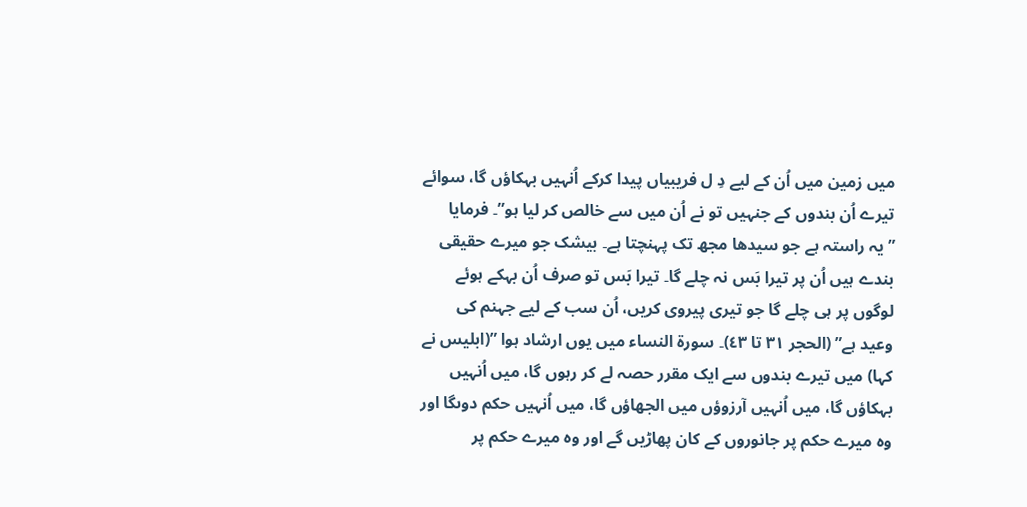میں زمین میں اُن کے لیے دِ ل فریبیاں پیدا کرکے اُنہیں بہکاؤں گا، سوائے تیرے اُن بندوں کے جنہیں تو نے اُن میں سے خالص کر لیا ہو”۔ فرمایا ”یہ راستہ ہے جو سیدھا مجھ تک پہنچتا ہے۔ بیشک جو میرے حقیقی بندے ہیں اُن پر تیرا بَس نہ چلے گا۔ تیرا بَس تو صرف اُن بہکے ہوئے لوگوں پر ہی چلے گا جو تیری پیروی کریں، اُن سب کے لیے جہنم کی وعید ہے” (الحجر ٣١ تا ٤٣)۔ سورة النساء میں یوں ارشاد ہوا ”(ابلیس نے کہا) میں تیرے بندوں سے ایک مقرر حصہ لے کر رہوں گا، میں اُنہیں بہکاؤں گا، میں اُنہیں آرزوؤں میں الجھاؤں گا، میں اُنہیں حکم دوںگا اور وہ میرے حکم پر جانوروں کے کان پھاڑیں گے اور وہ میرے حکم پر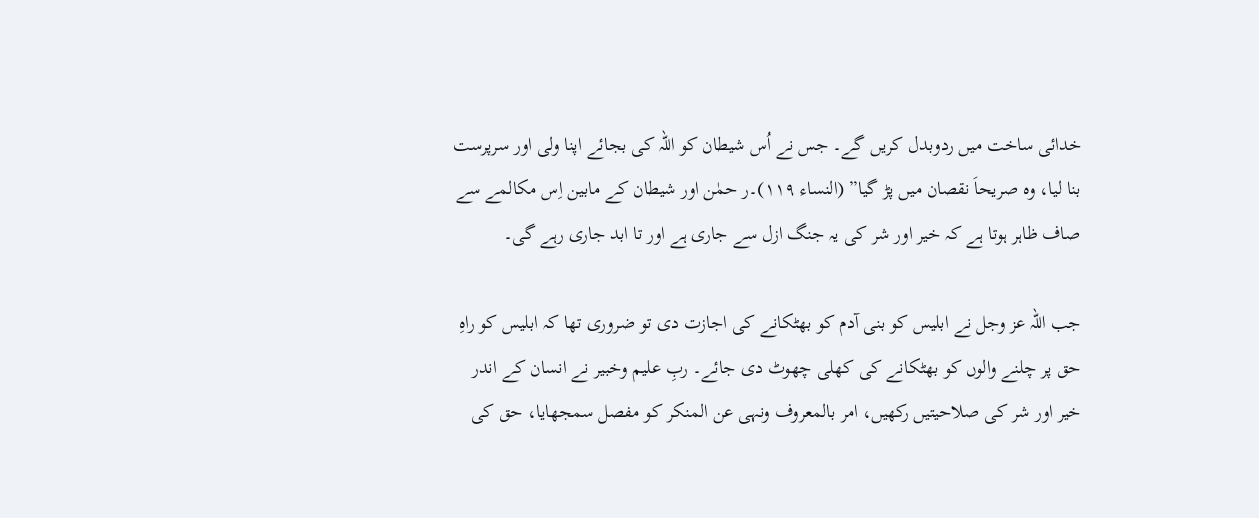خدائی ساخت میں ردوبدل کریں گے۔ جس نے اُس شیطان کو اللہ کی بجائے اپنا ولی اور سرپرست بنا لیا، وہ صریحاَ نقصان میں پڑ گیا” (النساء ١١٩)۔ر حمٰن اور شیطان کے مابین اِس مکالمے سے صاف ظاہر ہوتا ہے کہ خیر اور شر کی یہ جنگ ازل سے جاری ہے اور تا ابد جاری رہے گی۔

جب اللہ عز وجل نے ابلیس کو بنی آدم کو بھٹکانے کی اجازت دی تو ضروری تھا کہ ابلیس کو راہِ حق پر چلنے والوں کو بھٹکانے کی کھلی چھوٹ دی جائے۔ ربِ علیم وخبیر نے انسان کے اندر خیر اور شر کی صلاحیتیں رکھیں، امر بالمعروف ونہی عن المنکر کو مفصل سمجھایا، حق کی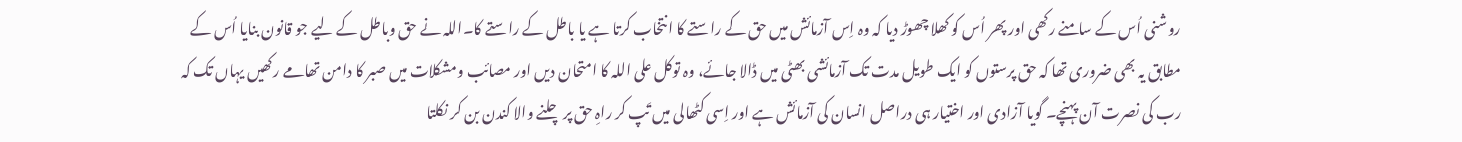روشنی اُس کے سامنے رکھی اور پھر اُس کو کھلا چھوڑ دیا کہ وہ اِس آزمائش میں حق کے راستے کا انتخاب کرتا ہے یا باطل کے راستے کا۔اللہ نے حق وباطل کے لیے جو قانون بنایا اُس کے مطابق یہ بھی ضروری تھا کہ حق پرستوں کو ایک طویل مدت تک آزمائشی بھٹی میں ڈالا جائے، وہ توکل علی اللہ کا امتحان دیں اور مصائب ومشکلات میں صبر کا دامن تھامے رکھیں یہاں تک کہ رب کی نصرت آن پہنچے۔ گویا آزادی اور اختیار ہی دراصل انسان کی آزمائش ہے اور اِسی کٹھالی میں تَپ کر راہِ حق پر چلنے والا کندن بن کر نکلتا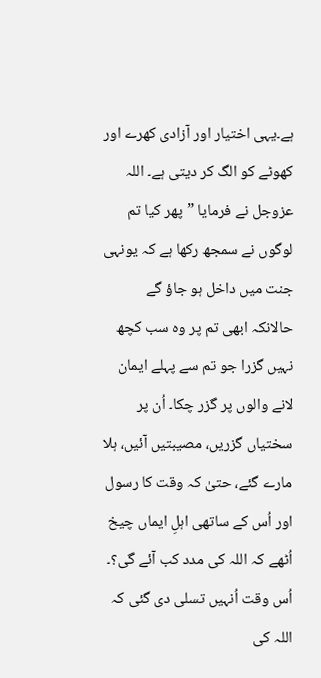ہے۔یہی اختیار اور آزادی کھرے اور کھوٹے کو الگ کر دیتی ہے۔ اللہ عزوجل نے فرمایا ”پھر کیا تم لوگوں نے سمجھ رکھا ہے کہ یونہی جنت میں داخل ہو جاؤ گے حالانکہ ابھی تم پر وہ سب کچھ نہیں گزرا جو تم سے پہلے ایمان لانے والوں پر گزر چکا۔ اُن پر سختیاں گزریں، مصیبتیں آئیں، ہلا مارے گئے، حتیٰ کہ وقت کا رسول اور اُس کے ساتھی اہلِ ایماں چیخ اُٹھے کہ اللہ کی مدد کب آئے گی؟۔ اُس وقت اُنہیں تسلی دی گئی کہ اللہ کی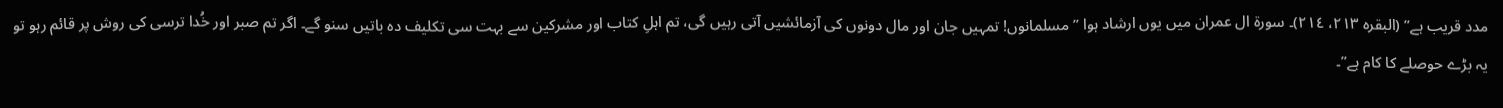مدد قریب ہے” (البقرہ ٢١٣، ٢١٤)۔ سورة ال عمران میں یوں ارشاد ہوا ”مسلمانوں! تمہیں جان اور مال دونوں کی آزمائشیں آتی رہیں گی، تم اہلِ کتاب اور مشرکین سے بہت سی تکلیف دہ باتیں سنو گے۔ اگر تم صبر اور خُدا ترسی کی روش پر قائم رہو تو یہ بڑے حوصلے کا کام ہے”۔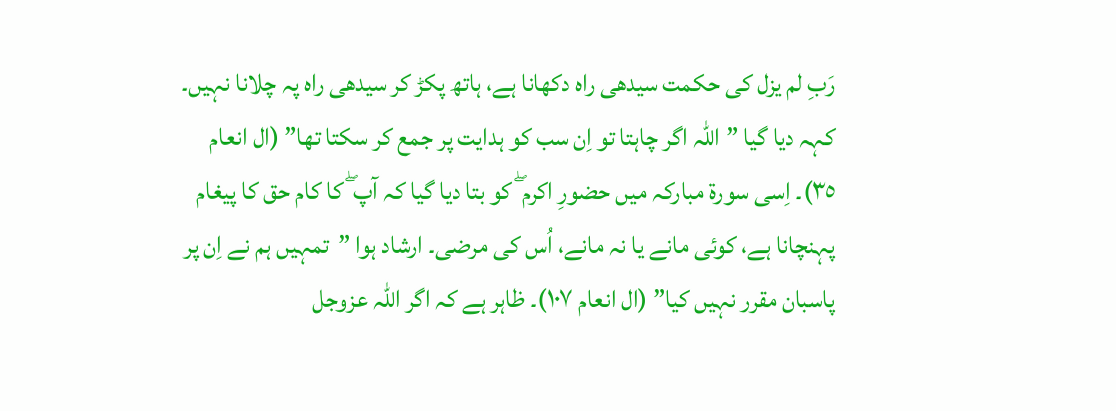رَبِ لم یزل کی حکمت سیدھی راہ دکھانا ہے، ہاتھ پکڑ کر سیدھی راہ پہ چلانا نہیں۔ کہہ دیا گیا ”اللہ اگر چاہتا تو اِن سب کو ہدایت پر جمع کر سکتا تھا” (ال انعام ٣٥)۔ اِسی سورة مبارکہ میں حضورِ اکرم ۖ کو بتا دیا گیا کہ آپ ۖ کا کام حق کا پیغام پہنچانا ہے، کوئی مانے یا نہ مانے، اُس کی مرضی۔ ارشاد ہوا ”تمہیں ہم نے اِن پر پاسبان مقرر نہیں کیا” (ال انعام ١٠٧)۔ ظاہر ہے کہ اگر اللہ عزوجل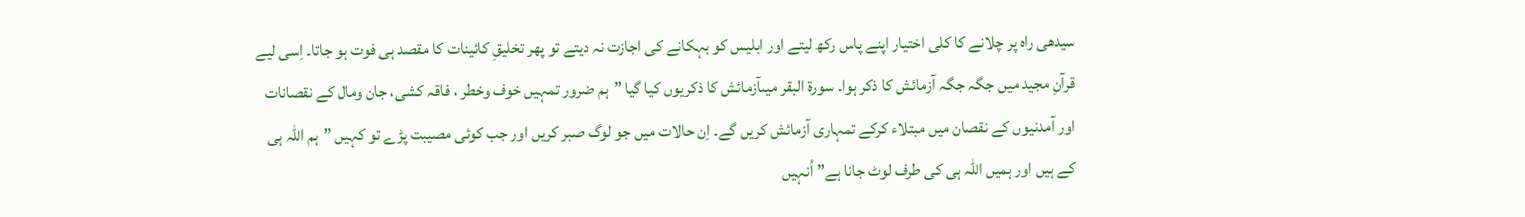سیدھی راہ پر چلانے کا کلی اختیار اپنے پاس رکھ لیتے اور ابلیس کو بہکانے کی اجازت نہ دیتے تو پھر تخلیقِ کائینات کا مقصد ہی فوت ہو جاتا۔ اِسی لیے قرآنِ مجید میں جگہ جگہ آزمائش کا ذکر ہوا۔ سورة البقر میںآزمائش کا ذکریوں کیا گیا ”ہم ضرور تمہیں خوف وخطر ، فاقہ کشی، جان ومال کے نقصانات اور آمدنیوں کے نقصان میں مبتلاء کرکے تمہاری آزمائش کریں گے۔ اِن حالات میں جو لوگ صبر کریں اور جب کوئی مصیبت پڑے تو کہیں ”ہم اللہ ہی کے ہیں اور ہمیں اللہ ہی کی طرف لوٹ جانا ہے” اُنہیں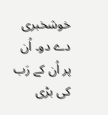خوشخبری دے دو۔ اُن پر اُن کے رَب کی بڑی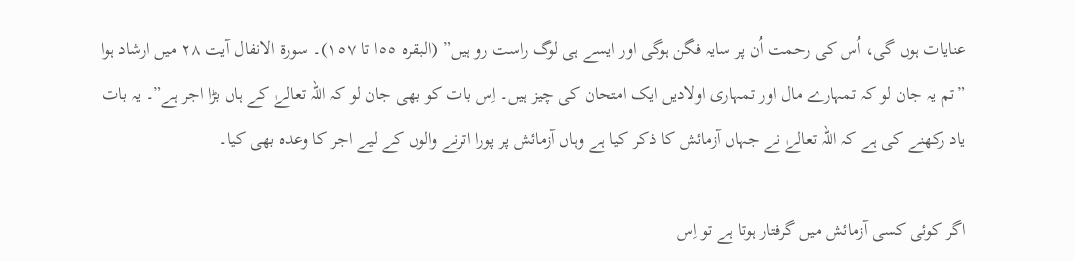عنایات ہوں گی، اُس کی رحمت اُن پر سایہ فگن ہوگی اور ایسے ہی لوگ راست رو ہیں” (البقرہ ٥٥ا تا ١٥٧)۔ سورة الانفال آیت ٢٨ میں ارشاد ہوا ”تم یہ جان لو کہ تمہارے مال اور تمہاری اولادیں ایک امتحان کی چیز ہیں۔ اِس بات کو بھی جان لو کہ اللہ تعالےٰ کے ہاں بڑا اجر ہے”۔ یہ بات یاد رکھنے کی ہے کہ اللہ تعالےٰ نے جہاں آزمائش کا ذکر کیا ہے وہاں آزمائش پر پورا اترنے والوں کے لیے اجر کا وعدہ بھی کیا۔

اگر کوئی کسی آزمائش میں گرفتار ہوتا ہے تو اِس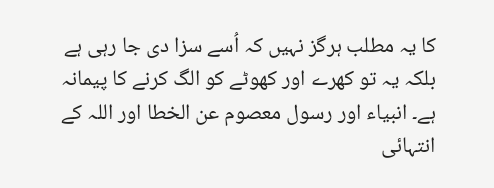کا یہ مطلب ہرگز نہیں کہ اُسے سزا دی جا رہی ہے بلکہ یہ تو کھرے اور کھوٹے کو الگ کرنے کا پیمانہ ہے۔ انبیاء اور رسول معصوم عن الخطا اور اللہ کے انتہائی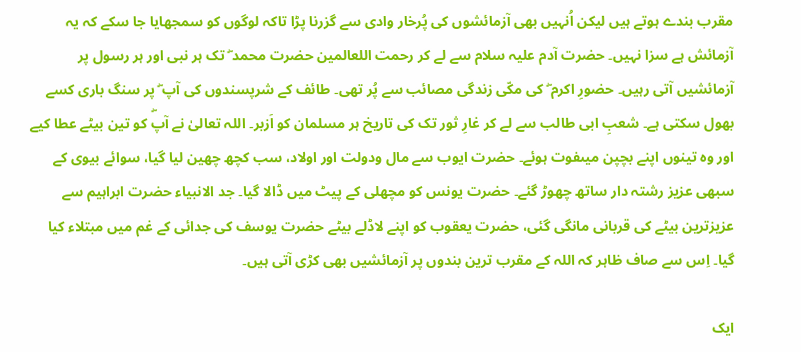مقرب بندے ہوتے ہیں لیکن اُنہیں بھی آزمائشوں کی پُرخار وادی سے گزرنا پڑا تاکہ لوگوں کو سمجھایا جا سکے کہ یہ آزمائش ہے سزا نہیں۔ حضرت آدم علیہ سلام سے لے کر رحمت اللعالمین حضرت محمد ۖ تک ہر نبی اور ہر رسول پر آزمائشیں آتی رہیں۔ حضورِ اکرم ۖ کی مکّی زندگی مصائب سے پُر تھی۔ طائف کے شرپسندوں کی آپ ۖ پر سنگ باری کسے بھول سکتی ہے۔ شعبِ ابی طالب سے لے کر غارِ ثور تک کی تاریخ ہر مسلمان کو اَزبر۔ اللہ تعالیٰ نے آپۖ کو تین بیٹے عطا کیے اور وہ تینوں اپنے بچپن میںفوت ہوئے۔ حضرت ایوب سے مال ودولت اور اولاد، سب کچھ چھین لیا گیا، سوائے بیوی کے سبھی عزیز رشتہ دار ساتھ چھوڑ گئے۔ حضرت یونس کو مچھلی کے پیٹ میں ڈالا گیا۔ جد الانبیاء حضرت ابراہیم سے عزیزترین بیٹے کی قربانی مانگی گئی، حضرت یعقوب کو اپنے لاڈلے بیٹے حضرت یوسف کی جدائی کے غم میں مبتلاء کیا گیا۔ اِس سے صاف ظاہر کہ اللہ کے مقرب ترین بندوں پر آزمائشیں بھی کڑی آتی ہیں۔

ایک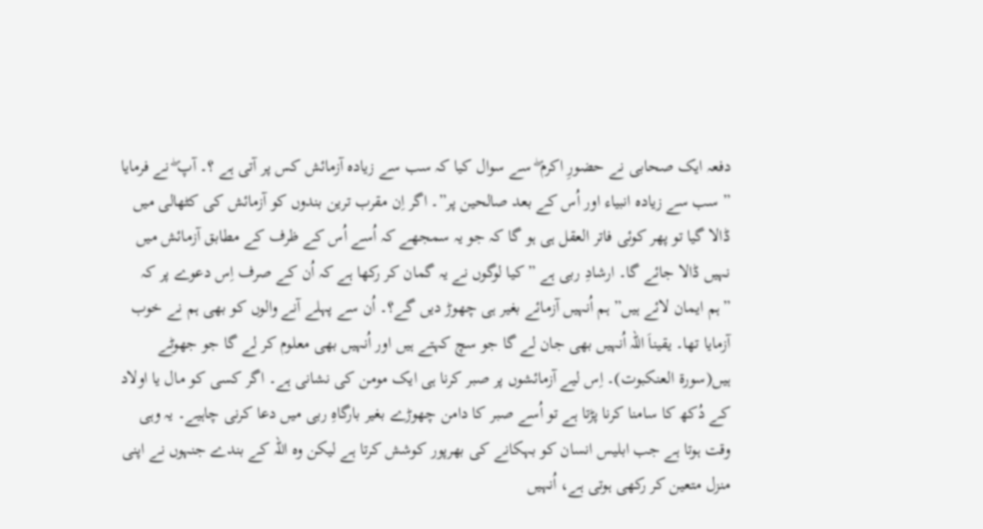دفعہ ایک صحابی نے حضورِ اکرم ۖ سے سوال کیا کہ سب سے زیادہ آزمائش کس پر آتی ہے ؟۔ آپ ۖ نے فرمایا ” سب سے زیادہ انبیاء اور اُس کے بعد صالحین پر”۔ اگر اِن مقرب ترین بندوں کو آزمائش کی کٹھالی میں ڈالا گیا تو پھر کوئی فاتر العقل ہی ہو گا کہ جو یہ سمجھے کہ اُسے اُس کے ظرف کے مطابق آزمائش میں نہیں ڈالا جائے گا۔ ارشادِ ربی ہے ”کیا لوگوں نے یہ گمان کر رکھا ہے کہ اُن کے صرف اِس دعوے پر کہ ”ہم ایمان لائے ہیں” ہم اُنہیں آزمائے بغیر ہی چھوڑ دیں گے؟۔ اُن سے پہلے آنے والوں کو بھی ہم نے خوب آزمایا تھا۔ یقیناَ اللہ اُنہیں بھی جان لے گا جو سچ کہتے ہیں اور اُنہیں بھی معلوم کر لے گا جو جھوٹے ہیں(سورة العنکبوت)۔ اِس لیے آزمائشوں پر صبر کرنا ہی ایک مومن کی نشانی ہے۔ اگر کسی کو مال یا اولاد کے دُکھ کا سامنا کرنا پڑتا ہے تو اُسے صبر کا دامن چھوڑے بغیر بارگاہِ ربی میں دعا کرنی چاہیے۔ یہ وہی وقت ہوتا ہے جب ابلیس انسان کو بہکانے کی بھرپور کوشش کرتا ہے لیکن وہ اللہ کے بندے جنہوں نے اپنی منزل متعین کر رکھی ہوتی ہے، اُنہیں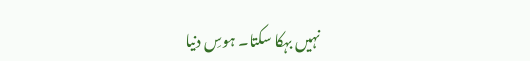نہیں بہکا سکتا۔ ہوسِ دنیا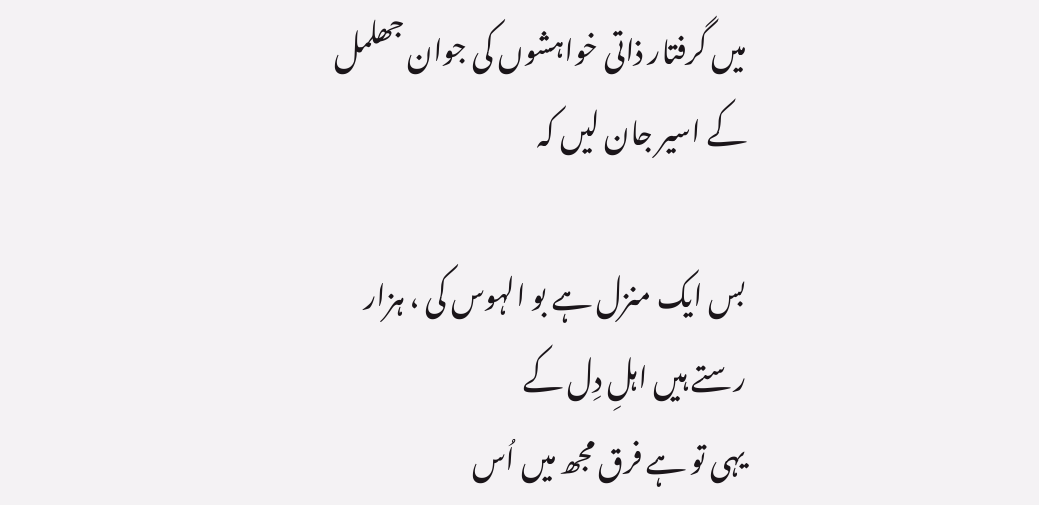میں گرفتار ذاتی خواہشوں کی جوان جھلمل کے اسیر جان لیں کہ

بس ایک منزل ہے بو الہوس کی ، ہزار رستے ہیں اہلِ دِل کے
یہی تو ہے فرق مجھ میں اُس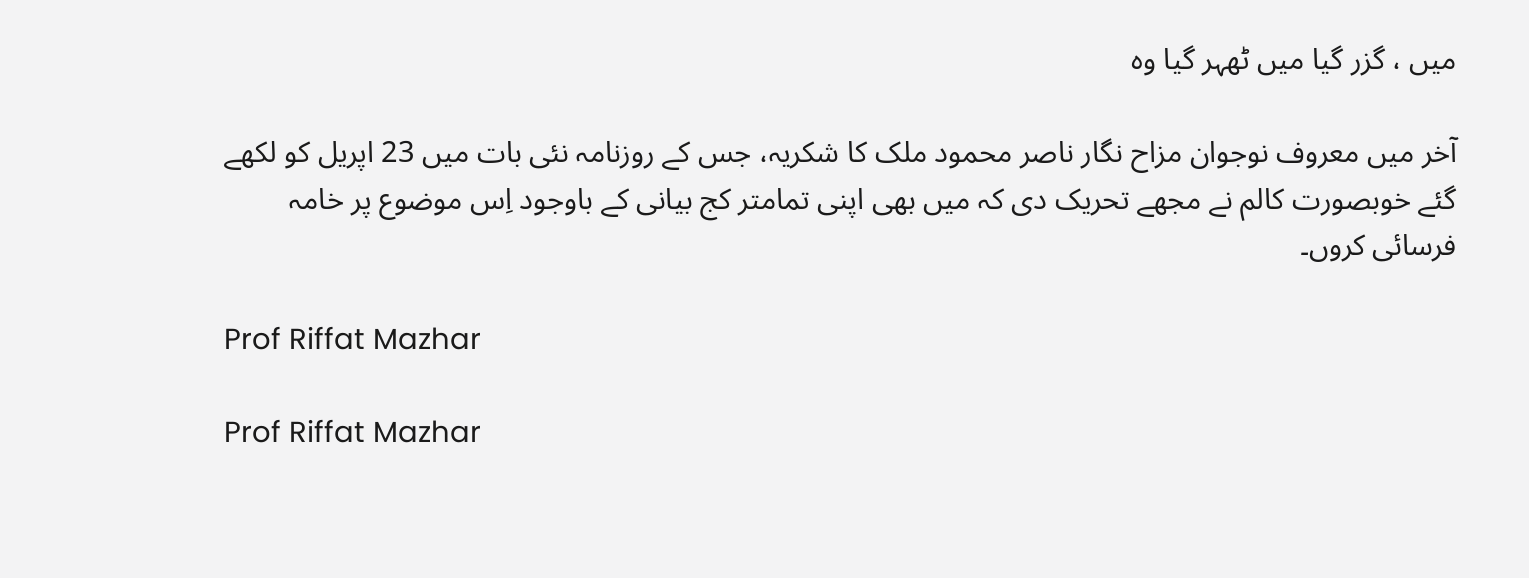میں ، گزر گیا میں ٹھہر گیا وہ

آخر میں معروف نوجوان مزاح نگار ناصر محمود ملک کا شکریہ، جس کے روزنامہ نئی بات میں 23 اپریل کو لکھے گئے خوبصورت کالم نے مجھے تحریک دی کہ میں بھی اپنی تمامتر کج بیانی کے باوجود اِس موضوع پر خامہ فرسائی کروں۔

Prof Riffat Mazhar

Prof Riffat Mazhar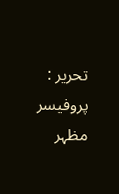تحریر : پروفیسر مظہر